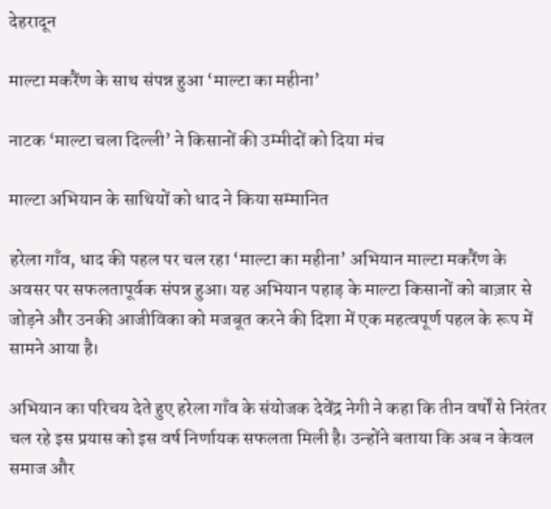देहरादून

माल्टा मकरैंण के साथ संपन्न हुआ ‘माल्टा का महीना’

नाटक ‘माल्टा चला दिल्ली’ ने किसानों की उम्मीदों को दिया मंच

माल्टा अभियान के साथियों को धाद ने किया सम्मानित

हरेला गाँव, धाद की पहल पर चल रहा ‘माल्टा का महीना’ अभियान माल्टा मकरैंण के अवसर पर सफलतापूर्वक संपन्न हुआ। यह अभियान पहाड़ के माल्टा किसानों को बाज़ार से जोड़ने और उनकी आजीविका को मजबूत करने की दिशा में एक महत्वपूर्ण पहल के रूप में सामने आया है।

अभियान का परिचय देते हुए हरेला गाँव के संयोजक देवेंद्र नेगी ने कहा कि तीन वर्षों से निरंतर चल रहे इस प्रयास को इस वर्ष निर्णायक सफलता मिली है। उन्होंने बताया कि अब न केवल समाज और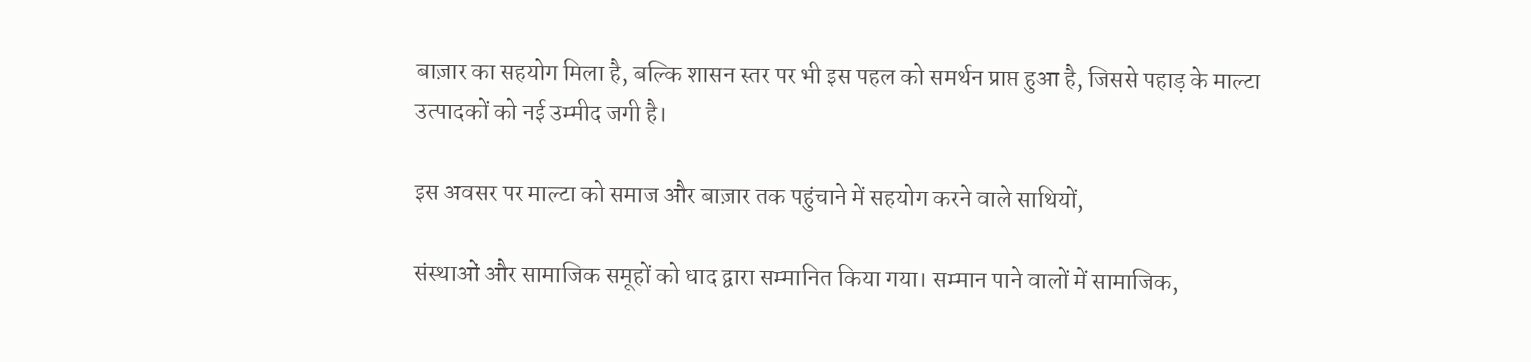बाज़ार का सहयोग मिला है, बल्कि शासन स्तर पर भी इस पहल को समर्थन प्राप्त हुआ है, जिससे पहाड़ के माल्टा उत्पादकों को नई उम्मीद जगी है।

इस अवसर पर माल्टा को समाज और बाज़ार तक पहुंचाने में सहयोग करने वाले साथियों,

संस्थाओं और सामाजिक समूहों को धाद द्वारा सम्मानित किया गया। सम्मान पाने वालों में सामाजिक,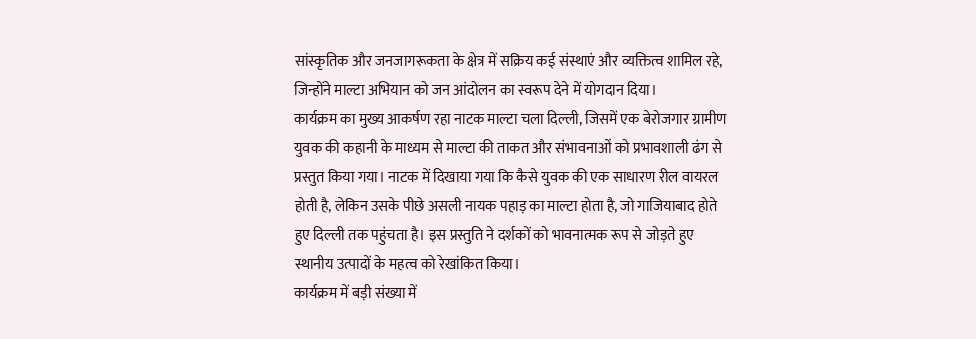सांस्कृतिक और जनजागरूकता के क्षेत्र में सक्रिय कई संस्थाएं और व्यक्तित्व शामिल रहे, जिन्होंने माल्टा अभियान को जन आंदोलन का स्वरूप देने में योगदान दिया।
कार्यक्रम का मुख्य आकर्षण रहा नाटक माल्टा चला दिल्ली, जिसमें एक बेरोजगार ग्रामीण युवक की कहानी के माध्यम से माल्टा की ताकत और संभावनाओं को प्रभावशाली ढंग से प्रस्तुत किया गया। नाटक में दिखाया गया कि कैसे युवक की एक साधारण रील वायरल होती है, लेकिन उसके पीछे असली नायक पहाड़ का माल्टा होता है, जो गाजियाबाद होते हुए दिल्ली तक पहुंचता है। इस प्रस्तुति ने दर्शकों को भावनात्मक रूप से जोड़ते हुए स्थानीय उत्पादों के महत्व को रेखांकित किया।
कार्यक्रम में बड़ी संख्या में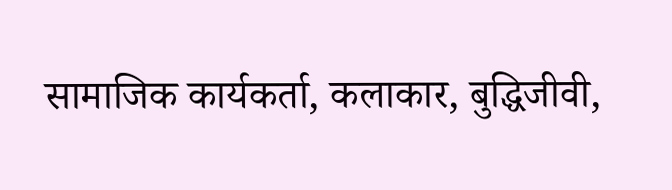सामाजिक कार्यकर्ता, कलाकार, बुद्धिजीवी,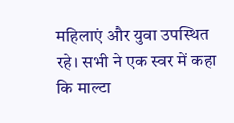महिलाएं और युवा उपस्थित रहे। सभी ने एक स्वर में कहा कि माल्टा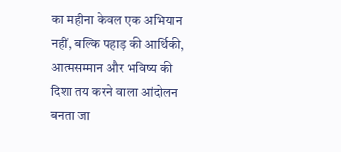का महीना केवल एक अभियान नहीं, बल्कि पहाड़ की आर्थिकी, आत्मसम्मान और भविष्य की दिशा तय करने वाला आंदोलन बनता जा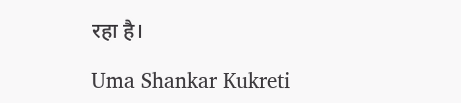रहा है।

Uma Shankar Kukreti